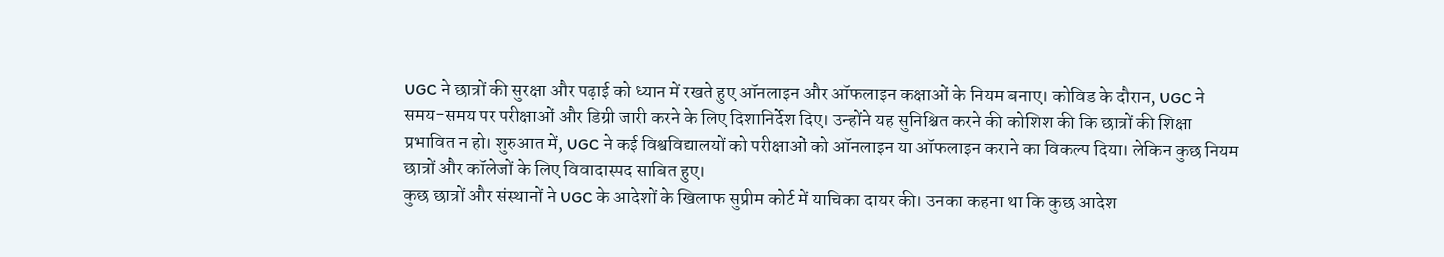UGC ने छात्रों की सुरक्षा और पढ़ाई को ध्यान में रखते हुए ऑनलाइन और ऑफलाइन कक्षाओं के नियम बनाए। कोविड के दौरान, UGC ने समय-समय पर परीक्षाओं और डिग्री जारी करने के लिए दिशानिर्देश दिए। उन्होंने यह सुनिश्चित करने की कोशिश की कि छात्रों की शिक्षा प्रभावित न हो। शुरुआत में, UGC ने कई विश्वविद्यालयों को परीक्षाओं को ऑनलाइन या ऑफलाइन कराने का विकल्प दिया। लेकिन कुछ नियम छात्रों और कॉलेजों के लिए विवादास्पद साबित हुए।
कुछ छात्रों और संस्थानों ने UGC के आदेशों के खिलाफ सुप्रीम कोर्ट में याचिका दायर की। उनका कहना था कि कुछ आदेश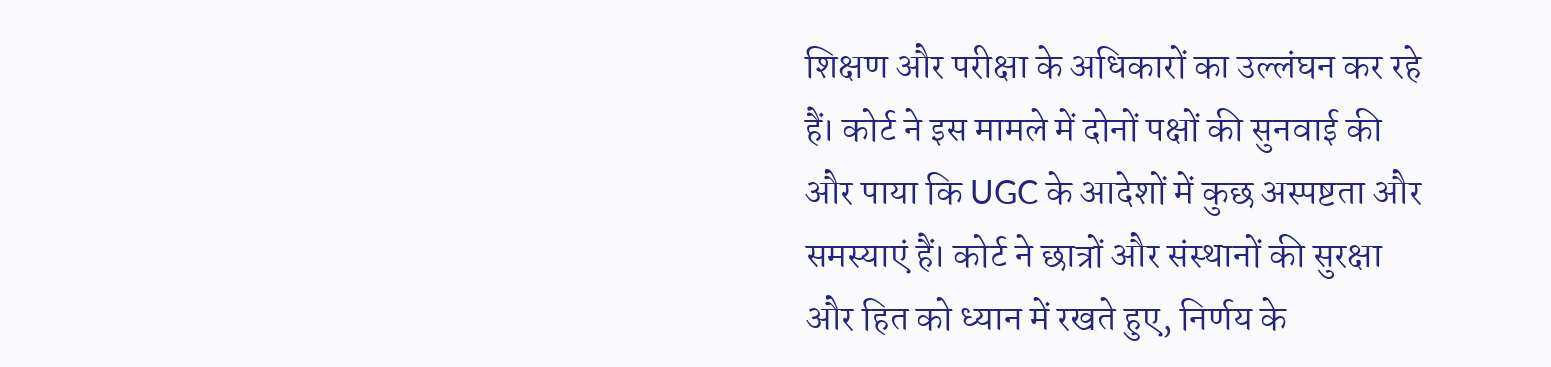शिक्षण और परीक्षा के अधिकारों का उल्लंघन कर रहे हैं। कोर्ट ने इस मामले में दोनों पक्षों की सुनवाई की और पाया कि UGC के आदेशों में कुछ अस्पष्टता और समस्याएं हैं। कोर्ट ने छात्रों और संस्थानों की सुरक्षा और हित को ध्यान में रखते हुए, निर्णय के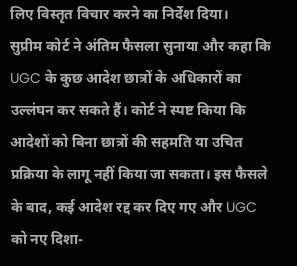लिए विस्तृत विचार करने का निर्देश दिया।
सुप्रीम कोर्ट ने अंतिम फैसला सुनाया और कहा कि UGC के कुछ आदेश छात्रों के अधिकारों का उल्लंघन कर सकते हैं। कोर्ट ने स्पष्ट किया कि आदेशों को बिना छात्रों की सहमति या उचित प्रक्रिया के लागू नहीं किया जा सकता। इस फैसले के बाद, कई आदेश रद्द कर दिए गए और UGC को नए दिशा-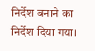निर्देश बनाने का निर्देश दिया गया।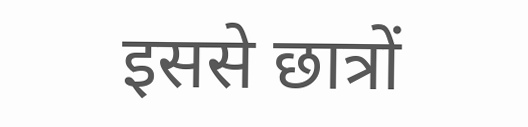इससे छात्रों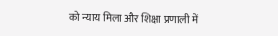को न्याय मिला और शिक्षा प्रणाली में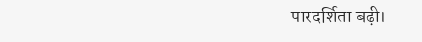पारदर्शिता बढ़ी।